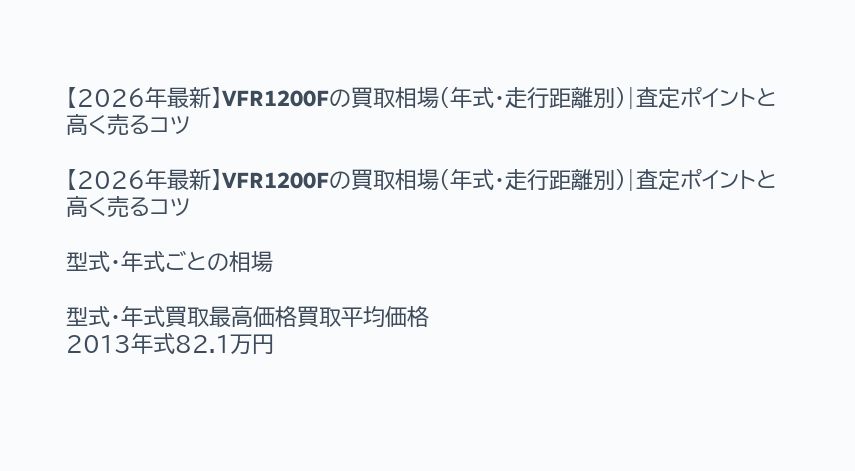【2026年最新】VFR1200Fの買取相場(年式・走行距離別)|査定ポイントと高く売るコツ

【2026年最新】VFR1200Fの買取相場(年式・走行距離別)|査定ポイントと高く売るコツ

型式・年式ごとの相場

型式・年式買取最高価格買取平均価格
2013年式82.1万円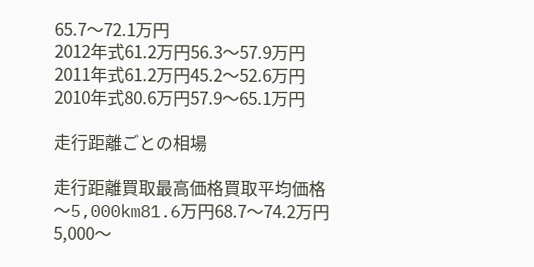65.7〜72.1万円
2012年式61.2万円56.3〜57.9万円
2011年式61.2万円45.2〜52.6万円
2010年式80.6万円57.9〜65.1万円

走行距離ごとの相場

走行距離買取最高価格買取平均価格
〜5,000km81.6万円68.7〜74.2万円
5,000〜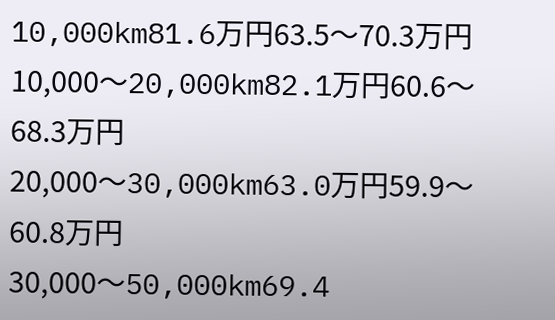10,000km81.6万円63.5〜70.3万円
10,000〜20,000km82.1万円60.6〜68.3万円
20,000〜30,000km63.0万円59.9〜60.8万円
30,000〜50,000km69.4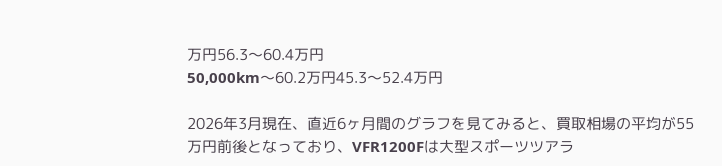万円56.3〜60.4万円
50,000km〜60.2万円45.3〜52.4万円

2026年3月現在、直近6ヶ月間のグラフを見てみると、買取相場の平均が55万円前後となっており、VFR1200Fは大型スポーツツアラ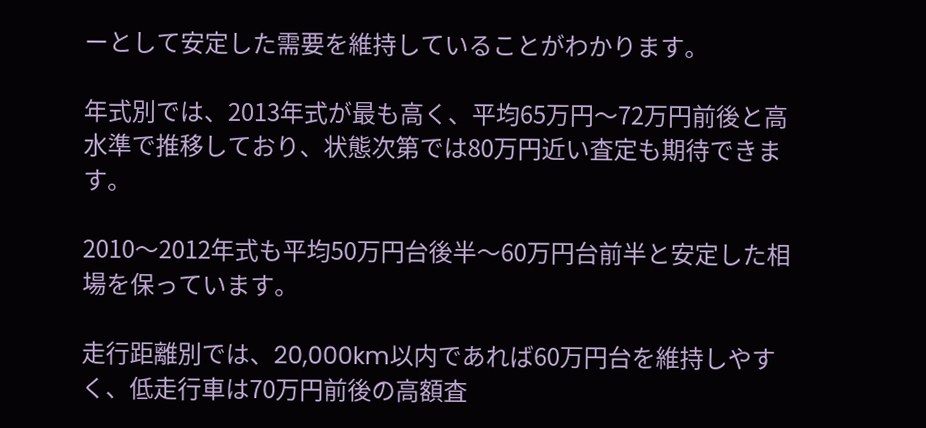ーとして安定した需要を維持していることがわかります。

年式別では、2013年式が最も高く、平均65万円〜72万円前後と高水準で推移しており、状態次第では80万円近い査定も期待できます。

2010〜2012年式も平均50万円台後半〜60万円台前半と安定した相場を保っています。

走行距離別では、20,000km以内であれば60万円台を維持しやすく、低走行車は70万円前後の高額査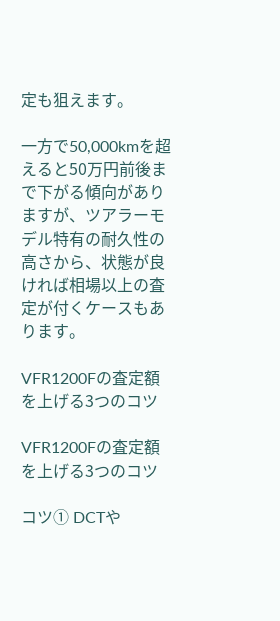定も狙えます。

一方で50,000kmを超えると50万円前後まで下がる傾向がありますが、ツアラーモデル特有の耐久性の高さから、状態が良ければ相場以上の査定が付くケースもあります。

VFR1200Fの査定額を上げる3つのコツ

VFR1200Fの査定額を上げる3つのコツ

コツ① DCTや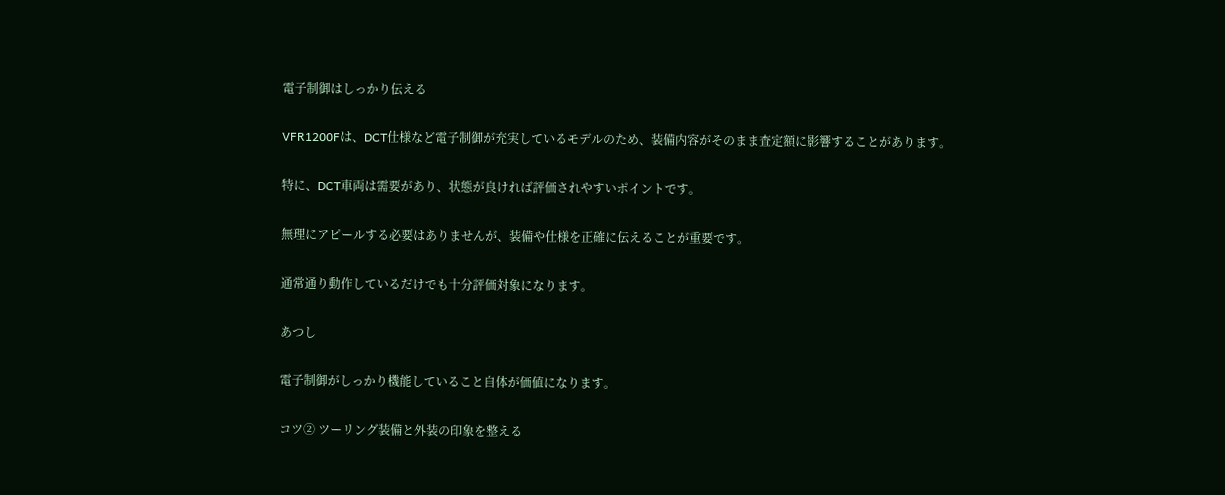電子制御はしっかり伝える

VFR1200Fは、DCT仕様など電子制御が充実しているモデルのため、装備内容がそのまま査定額に影響することがあります。

特に、DCT車両は需要があり、状態が良ければ評価されやすいポイントです。

無理にアピールする必要はありませんが、装備や仕様を正確に伝えることが重要です。

通常通り動作しているだけでも十分評価対象になります。

あつし

電子制御がしっかり機能していること自体が価値になります。

コツ② ツーリング装備と外装の印象を整える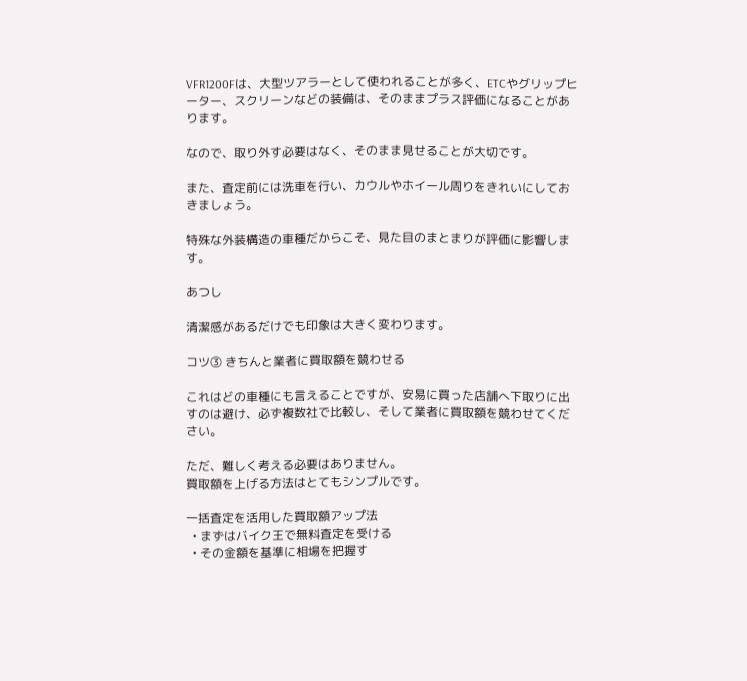VFR1200Fは、大型ツアラーとして使われることが多く、ETCやグリップヒーター、スクリーンなどの装備は、そのままプラス評価になることがあります。

なので、取り外す必要はなく、そのまま見せることが大切です。

また、査定前には洗車を行い、カウルやホイール周りをきれいにしておきましょう。

特殊な外装構造の車種だからこそ、見た目のまとまりが評価に影響します。

あつし

清潔感があるだけでも印象は大きく変わります。

コツ③ きちんと業者に買取額を競わせる

これはどの車種にも言えることですが、安易に買った店舗へ下取りに出すのは避け、必ず複数社で比較し、そして業者に買取額を競わせてください。

ただ、難しく考える必要はありません。
買取額を上げる方法はとてもシンプルです。

一括査定を活用した買取額アップ法
  • まずはバイク王で無料査定を受ける
  • その金額を基準に相場を把握す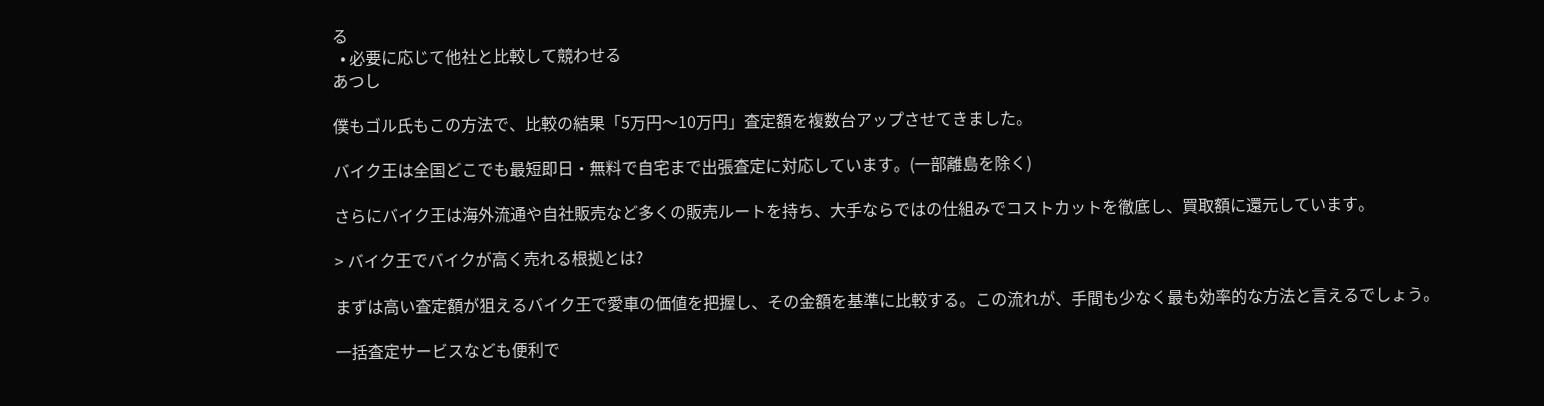る
  • 必要に応じて他社と比較して競わせる
あつし

僕もゴル氏もこの方法で、比較の結果「5万円〜10万円」査定額を複数台アップさせてきました。

バイク王は全国どこでも最短即日・無料で自宅まで出張査定に対応しています。(一部離島を除く)

さらにバイク王は海外流通や自社販売など多くの販売ルートを持ち、大手ならではの仕組みでコストカットを徹底し、買取額に還元しています。

> バイク王でバイクが高く売れる根拠とは?

まずは高い査定額が狙えるバイク王で愛車の価値を把握し、その金額を基準に比較する。この流れが、手間も少なく最も効率的な方法と言えるでしょう。

一括査定サービスなども便利で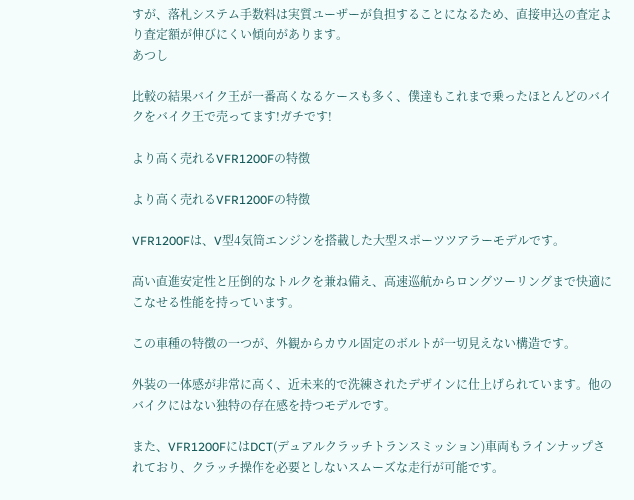すが、落札システム手数料は実質ユーザーが負担することになるため、直接申込の査定より査定額が伸びにくい傾向があります。
あつし

比較の結果バイク王が一番高くなるケースも多く、僕達もこれまで乗ったほとんどのバイクをバイク王で売ってます!ガチです!

より高く売れるVFR1200Fの特徴

より高く売れるVFR1200Fの特徴

VFR1200Fは、V型4気筒エンジンを搭載した大型スポーツツアラーモデルです。

高い直進安定性と圧倒的なトルクを兼ね備え、高速巡航からロングツーリングまで快適にこなせる性能を持っています。

この車種の特徴の一つが、外観からカウル固定のボルトが一切見えない構造です。

外装の一体感が非常に高く、近未来的で洗練されたデザインに仕上げられています。他のバイクにはない独特の存在感を持つモデルです。

また、VFR1200FにはDCT(デュアルクラッチトランスミッション)車両もラインナップされており、クラッチ操作を必要としないスムーズな走行が可能です。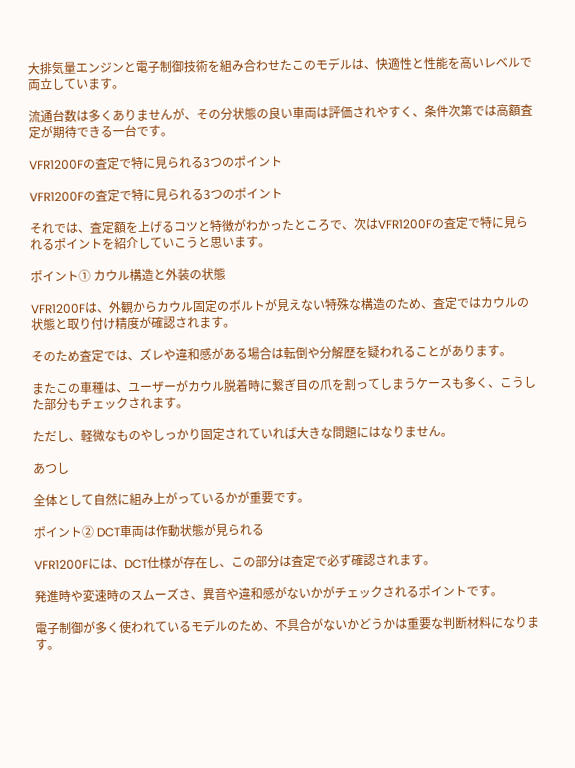大排気量エンジンと電子制御技術を組み合わせたこのモデルは、快適性と性能を高いレベルで両立しています。

流通台数は多くありませんが、その分状態の良い車両は評価されやすく、条件次第では高額査定が期待できる一台です。

VFR1200Fの査定で特に見られる3つのポイント

VFR1200Fの査定で特に見られる3つのポイント

それでは、査定額を上げるコツと特徴がわかったところで、次はVFR1200Fの査定で特に見られるポイントを紹介していこうと思います。

ポイント① カウル構造と外装の状態

VFR1200Fは、外観からカウル固定のボルトが見えない特殊な構造のため、査定ではカウルの状態と取り付け精度が確認されます。

そのため査定では、ズレや違和感がある場合は転倒や分解歴を疑われることがあります。

またこの車種は、ユーザーがカウル脱着時に繋ぎ目の爪を割ってしまうケースも多く、こうした部分もチェックされます。

ただし、軽微なものやしっかり固定されていれば大きな問題にはなりません。

あつし

全体として自然に組み上がっているかが重要です。

ポイント② DCT車両は作動状態が見られる

VFR1200Fには、DCT仕様が存在し、この部分は査定で必ず確認されます。

発進時や変速時のスムーズさ、異音や違和感がないかがチェックされるポイントです。

電子制御が多く使われているモデルのため、不具合がないかどうかは重要な判断材料になります。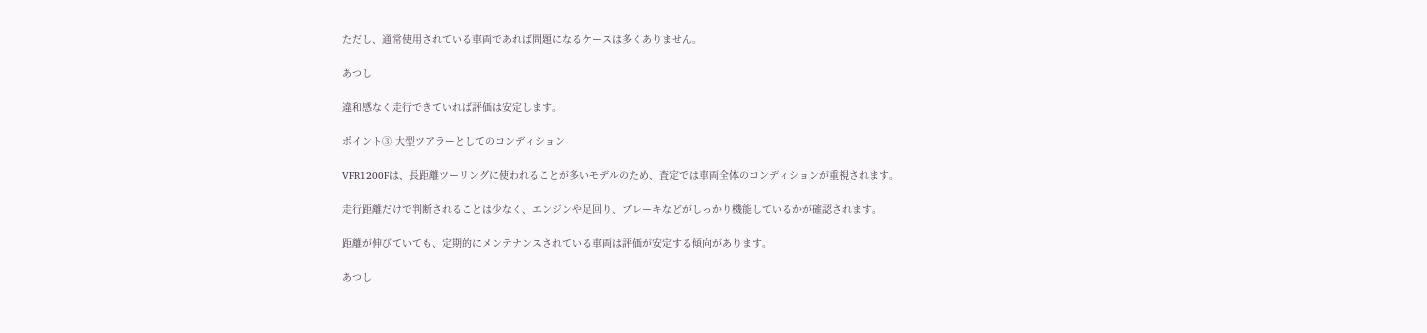ただし、通常使用されている車両であれば問題になるケースは多くありません。

あつし

違和感なく走行できていれば評価は安定します。

ポイント③ 大型ツアラーとしてのコンディション

VFR1200Fは、長距離ツーリングに使われることが多いモデルのため、査定では車両全体のコンディションが重視されます。

走行距離だけで判断されることは少なく、エンジンや足回り、ブレーキなどがしっかり機能しているかが確認されます。

距離が伸びていても、定期的にメンテナンスされている車両は評価が安定する傾向があります。

あつし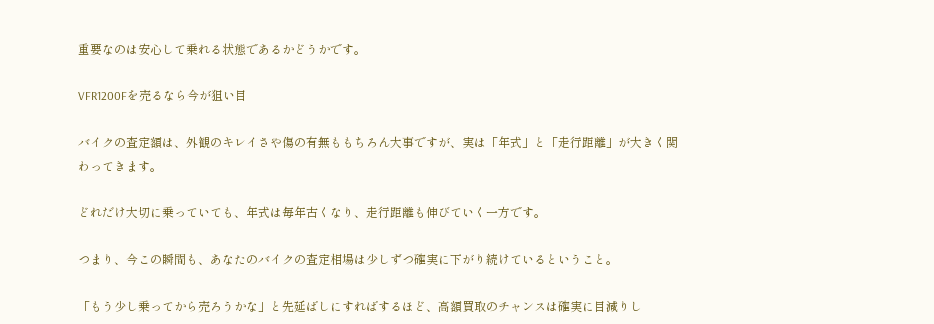重要なのは安心して乗れる状態であるかどうかです。

VFR1200Fを売るなら今が狙い目

バイクの査定額は、外観のキレイさや傷の有無ももちろん大事ですが、実は「年式」と「走行距離」が大きく関わってきます。

どれだけ大切に乗っていても、年式は毎年古くなり、走行距離も伸びていく一方です。

つまり、今この瞬間も、あなたのバイクの査定相場は少しずつ確実に下がり続けているということ。

「もう少し乗ってから売ろうかな」と先延ばしにすればするほど、高額買取のチャンスは確実に目減りし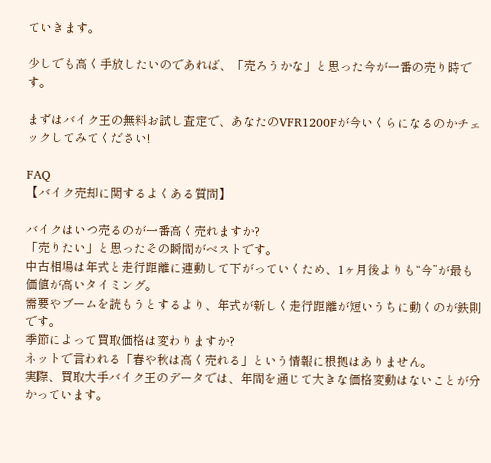ていきます。

少しでも高く手放したいのであれば、「売ろうかな」と思った今が一番の売り時です。

まずはバイク王の無料お試し査定で、あなたのVFR1200Fが今いくらになるのかチェックしてみてください!

FAQ
【バイク売却に関するよくある質問】

バイクはいつ売るのが一番高く売れますか?
「売りたい」と思ったその瞬間がベストです。
中古相場は年式と走行距離に連動して下がっていくため、1ヶ月後よりも“今”が最も価値が高いタイミング。
需要やブームを読もうとするより、年式が新しく走行距離が短いうちに動くのが鉄則です。
季節によって買取価格は変わりますか?
ネットで言われる「春や秋は高く売れる」という情報に根拠はありません。
実際、買取大手バイク王のデータでは、年間を通じて大きな価格変動はないことが分かっています。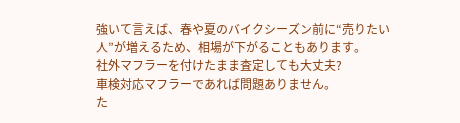強いて言えば、春や夏のバイクシーズン前に“売りたい人”が増えるため、相場が下がることもあります。
社外マフラーを付けたまま査定しても大丈夫?
車検対応マフラーであれば問題ありません。
た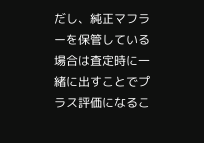だし、純正マフラーを保管している場合は査定時に一緒に出すことでプラス評価になるこ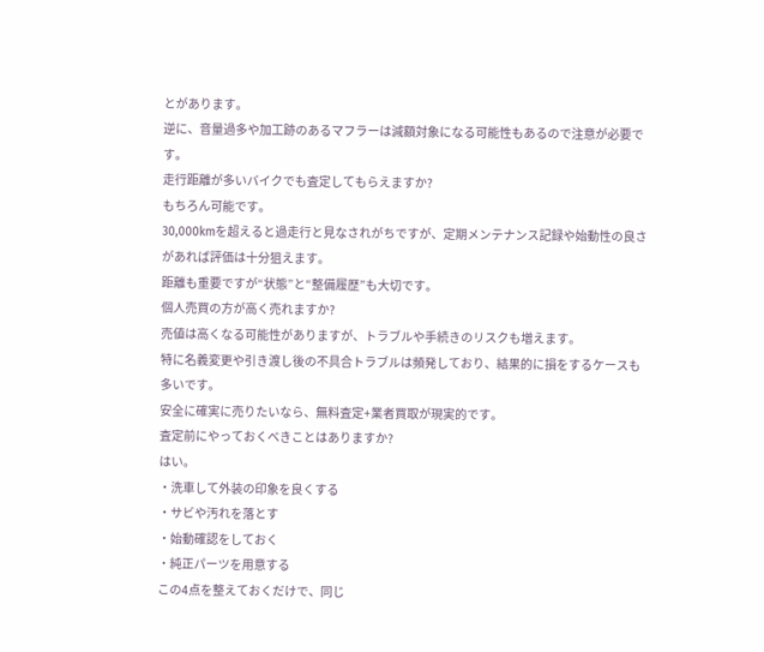とがあります。
逆に、音量過多や加工跡のあるマフラーは減額対象になる可能性もあるので注意が必要です。
走行距離が多いバイクでも査定してもらえますか?
もちろん可能です。
30,000kmを超えると過走行と見なされがちですが、定期メンテナンス記録や始動性の良さがあれば評価は十分狙えます。
距離も重要ですが“状態”と“整備履歴”も大切です。
個人売買の方が高く売れますか?
売値は高くなる可能性がありますが、トラブルや手続きのリスクも増えます。
特に名義変更や引き渡し後の不具合トラブルは頻発しており、結果的に損をするケースも多いです。
安全に確実に売りたいなら、無料査定+業者買取が現実的です。
査定前にやっておくべきことはありますか?
はい。
・洗車して外装の印象を良くする
・サビや汚れを落とす
・始動確認をしておく
・純正パーツを用意する
この4点を整えておくだけで、同じ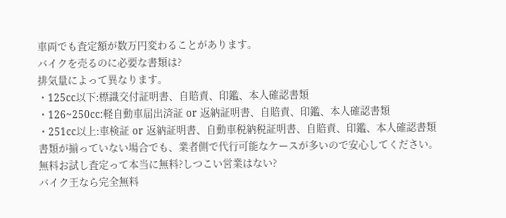車両でも査定額が数万円変わることがあります。
バイクを売るのに必要な書類は?
排気量によって異なります。
・125cc以下:標識交付証明書、自賠責、印鑑、本人確認書類
・126~250cc:軽自動車届出済証 or 返納証明書、自賠責、印鑑、本人確認書類
・251cc以上:車検証 or 返納証明書、自動車税納税証明書、自賠責、印鑑、本人確認書類
書類が揃っていない場合でも、業者側で代行可能なケースが多いので安心してください。
無料お試し査定って本当に無料?しつこい営業はない?
バイク王なら完全無料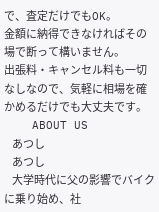で、査定だけでもOK。
金額に納得できなければその場で断って構いません。
出張料・キャンセル料も一切なしなので、気軽に相場を確かめるだけでも大丈夫です。
    ABOUT US
    あつし
    あつし
    大学時代に父の影響でバイクに乗り始め、社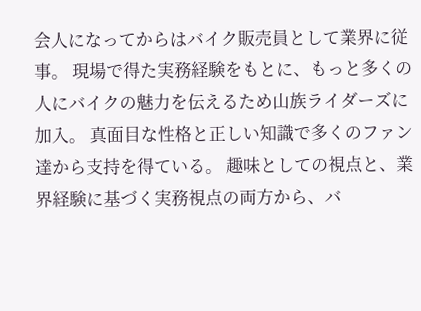会人になってからはバイク販売員として業界に従事。 現場で得た実務経験をもとに、もっと多くの人にバイクの魅力を伝えるため山族ライダーズに加入。 真面目な性格と正しい知識で多くのファン達から支持を得ている。 趣味としての視点と、業界経験に基づく実務視点の両方から、バ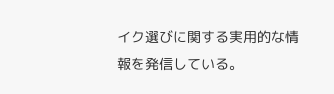イク選びに関する実用的な情報を発信している。